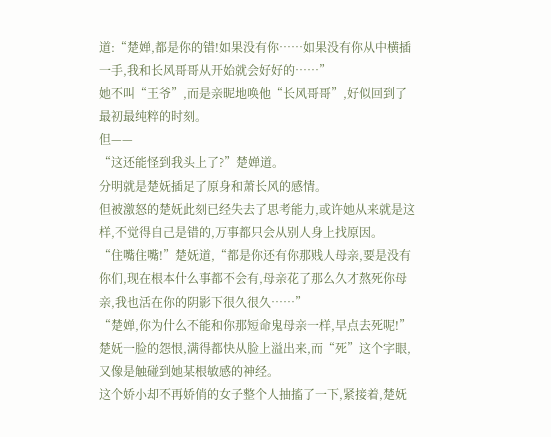道:“楚婵,都是你的错!如果没有你……如果没有你从中横插一手,我和长风哥哥从开始就会好好的……”
她不叫“王爷”,而是亲昵地唤他“长风哥哥”,好似回到了最初最纯粹的时刻。
但——
“这还能怪到我头上了?”楚婵道。
分明就是楚妩插足了原身和萧长风的感情。
但被激怒的楚妩此刻已经失去了思考能力,或许她从来就是这样,不觉得自己是错的,万事都只会从别人身上找原因。
“住嘴住嘴!”楚妩道,“都是你还有你那贱人母亲,要是没有你们,现在根本什么事都不会有,母亲花了那么久才熬死你母亲,我也活在你的阴影下很久很久……”
“楚婵,你为什么不能和你那短命鬼母亲一样,早点去死呢!”
楚妩一脸的怨恨,满得都快从脸上溢出来,而“死”这个字眼,又像是触碰到她某根敏感的神经。
这个娇小却不再娇俏的女子整个人抽搐了一下,紧接着,楚妩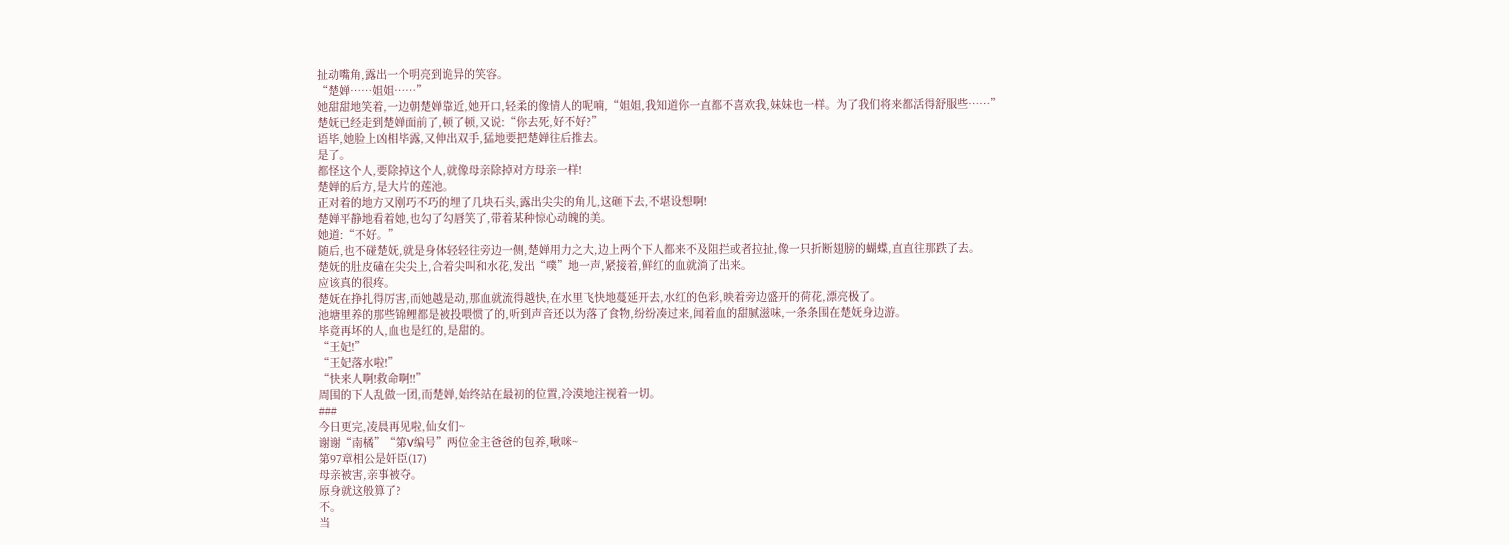扯动嘴角,露出一个明亮到诡异的笑容。
“楚婵……姐姐……”
她甜甜地笑着,一边朝楚婵靠近,她开口,轻柔的像情人的呢喃,“姐姐,我知道你一直都不喜欢我,妹妹也一样。为了我们将来都活得舒服些……”
楚妩已经走到楚婵面前了,顿了顿,又说:“你去死,好不好?”
语毕,她脸上凶相毕露,又伸出双手,猛地要把楚婵往后推去。
是了。
都怪这个人,要除掉这个人,就像母亲除掉对方母亲一样!
楚婵的后方,是大片的莲池。
正对着的地方又刚巧不巧的埋了几块石头,露出尖尖的角儿,这砸下去,不堪设想啊!
楚婵平静地看着她,也勾了勾唇笑了,带着某种惊心动魄的美。
她道:“不好。”
随后,也不碰楚妩,就是身体轻轻往旁边一侧,楚婵用力之大,边上两个下人都来不及阻拦或者拉扯,像一只折断翅膀的蝴蝶,直直往那跌了去。
楚妩的肚皮磕在尖尖上,合着尖叫和水花,发出“噗”地一声,紧接着,鲜红的血就淌了出来。
应该真的很疼。
楚妩在挣扎得厉害,而她越是动,那血就流得越快,在水里飞快地蔓延开去,水红的色彩,映着旁边盛开的荷花,漂亮极了。
池塘里养的那些锦鲤都是被投喂惯了的,听到声音还以为落了食物,纷纷凑过来,闻着血的甜腻滋味,一条条围在楚妩身边游。
毕竟再坏的人,血也是红的,是甜的。
“王妃!”
“王妃落水啦!”
“快来人啊!救命啊!!”
周围的下人乱做一团,而楚婵,始终站在最初的位置,冷漠地注视着一切。
###
今日更完,凌晨再见啦,仙女们~
谢谢“南橘”“第V编号”两位金主爸爸的包养,啾咪~
第97章相公是奸臣(17)
母亲被害,亲事被夺。
原身就这般算了?
不。
当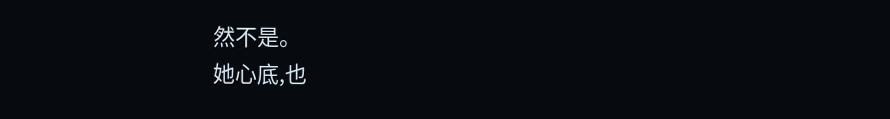然不是。
她心底,也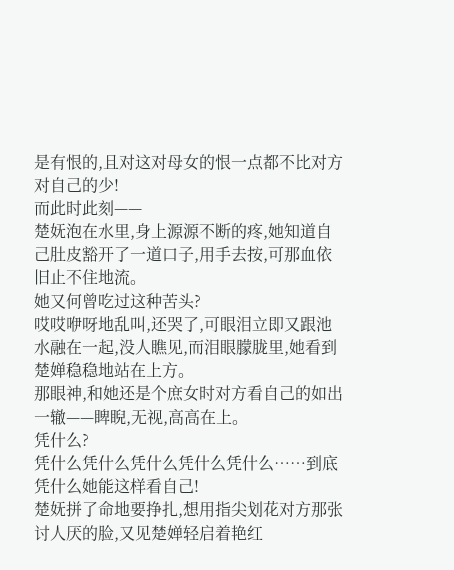是有恨的,且对这对母女的恨一点都不比对方对自己的少!
而此时此刻——
楚妩泡在水里,身上源源不断的疼,她知道自己肚皮豁开了一道口子,用手去按,可那血依旧止不住地流。
她又何曾吃过这种苦头?
哎哎咿呀地乱叫,还哭了,可眼泪立即又跟池水融在一起,没人瞧见,而泪眼朦胧里,她看到楚婵稳稳地站在上方。
那眼神,和她还是个庶女时对方看自己的如出一辙——睥睨,无视,高高在上。
凭什么?
凭什么凭什么凭什么凭什么凭什么……到底凭什么她能这样看自己!
楚妩拼了命地要挣扎,想用指尖划花对方那张讨人厌的脸,又见楚婵轻启着艳红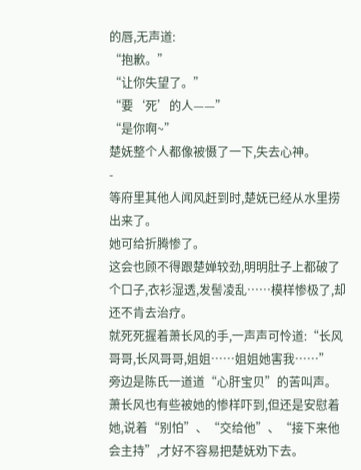的唇,无声道:
“抱歉。”
“让你失望了。”
“要‘死’的人——”
“是你啊~”
楚妩整个人都像被慑了一下,失去心神。
-
等府里其他人闻风赶到时,楚妩已经从水里捞出来了。
她可给折腾惨了。
这会也顾不得跟楚婵较劲,明明肚子上都破了个口子,衣衫湿透,发髻凌乱……模样惨极了,却还不肯去治疗。
就死死握着萧长风的手,一声声可怜道:“长风哥哥,长风哥哥,姐姐……姐姐她害我……”
旁边是陈氏一道道“心肝宝贝”的苦叫声。
萧长风也有些被她的惨样吓到,但还是安慰着她,说着“别怕”、“交给他”、“接下来他会主持”,才好不容易把楚妩劝下去。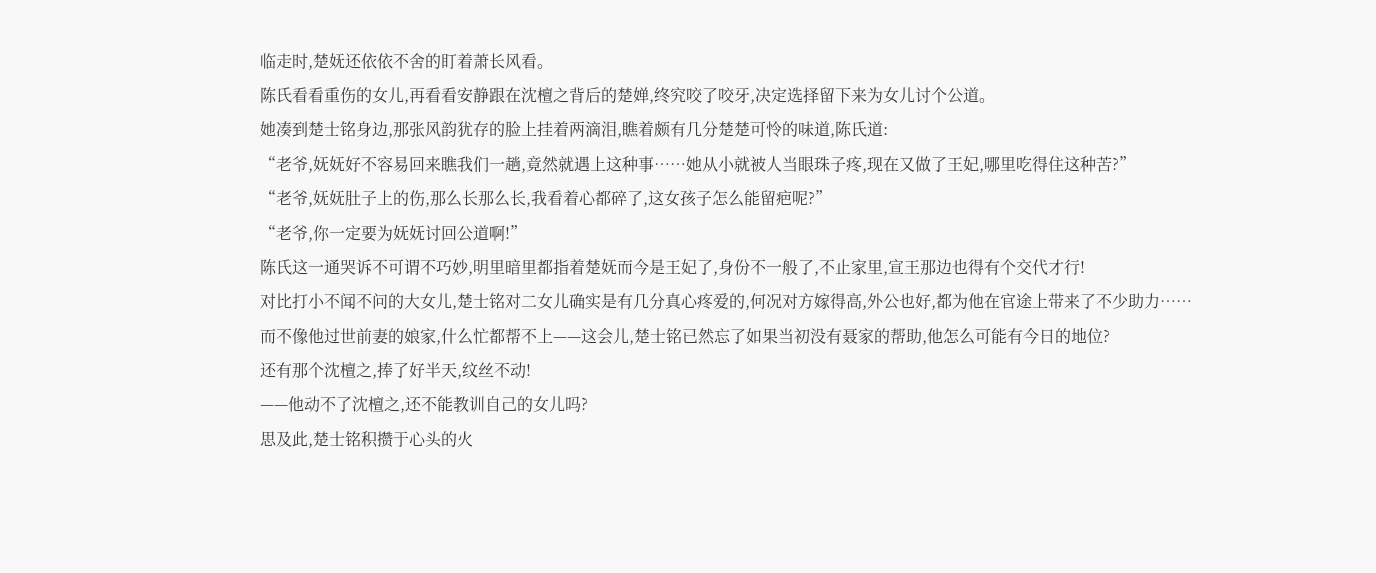临走时,楚妩还依依不舍的盯着萧长风看。
陈氏看看重伤的女儿,再看看安静跟在沈檀之背后的楚婵,终究咬了咬牙,决定选择留下来为女儿讨个公道。
她凑到楚士铭身边,那张风韵犹存的脸上挂着两滴泪,瞧着颇有几分楚楚可怜的味道,陈氏道:
“老爷,妩妩好不容易回来瞧我们一趟,竟然就遇上这种事……她从小就被人当眼珠子疼,现在又做了王妃,哪里吃得住这种苦?”
“老爷,妩妩肚子上的伤,那么长那么长,我看着心都碎了,这女孩子怎么能留疤呢?”
“老爷,你一定要为妩妩讨回公道啊!”
陈氏这一通哭诉不可谓不巧妙,明里暗里都指着楚妩而今是王妃了,身份不一般了,不止家里,宣王那边也得有个交代才行!
对比打小不闻不问的大女儿,楚士铭对二女儿确实是有几分真心疼爱的,何况对方嫁得高,外公也好,都为他在官途上带来了不少助力……
而不像他过世前妻的娘家,什么忙都帮不上——这会儿,楚士铭已然忘了如果当初没有聂家的帮助,他怎么可能有今日的地位?
还有那个沈檀之,捧了好半天,纹丝不动!
——他动不了沈檀之,还不能教训自己的女儿吗?
思及此,楚士铭积攒于心头的火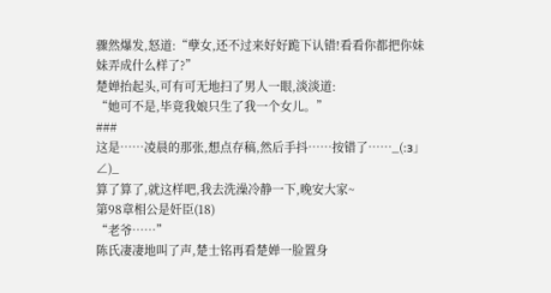骤然爆发,怒道:“孽女,还不过来好好跪下认错!看看你都把你妹妹弄成什么样了?”
楚婵抬起头,可有可无地扫了男人一眼,淡淡道:
“她可不是,毕竟我娘只生了我一个女儿。”
###
这是……凌晨的那张,想点存稿,然后手抖……按错了……_(:з」∠)_
算了算了,就这样吧,我去洗澡冷静一下,晚安大家~
第98章相公是奸臣(18)
“老爷……”
陈氏凄凄地叫了声,楚士铭再看楚婵一脸置身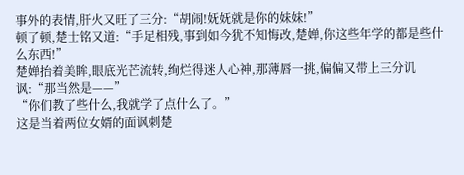事外的表情,肝火又旺了三分:“胡闹!妩妩就是你的妹妹!”
顿了顿,楚士铭又道:“手足相残,事到如今犹不知悔改,楚婵,你这些年学的都是些什么东西!”
楚婵抬着美眸,眼底光芒流转,绚烂得迷人心神,那薄唇一挑,偏偏又带上三分讥讽:“那当然是——”
“你们教了些什么,我就学了点什么了。”
这是当着两位女婿的面讽刺楚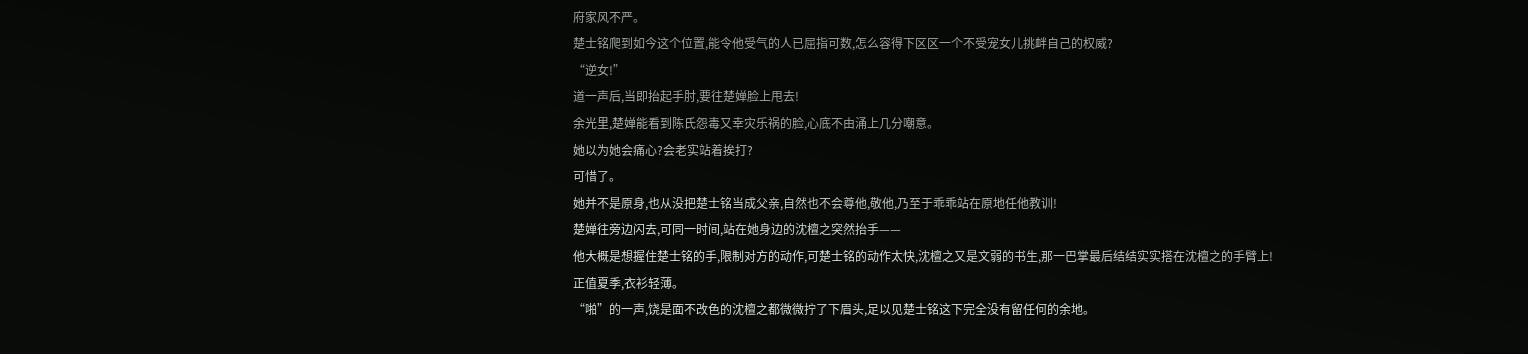府家风不严。
楚士铭爬到如今这个位置,能令他受气的人已屈指可数,怎么容得下区区一个不受宠女儿挑衅自己的权威?
“逆女!”
道一声后,当即抬起手肘,要往楚婵脸上甩去!
余光里,楚婵能看到陈氏怨毒又幸灾乐祸的脸,心底不由涌上几分嘲意。
她以为她会痛心?会老实站着挨打?
可惜了。
她并不是原身,也从没把楚士铭当成父亲,自然也不会尊他,敬他,乃至于乖乖站在原地任他教训!
楚婵往旁边闪去,可同一时间,站在她身边的沈檀之突然抬手——
他大概是想握住楚士铭的手,限制对方的动作,可楚士铭的动作太快,沈檀之又是文弱的书生,那一巴掌最后结结实实搭在沈檀之的手臂上!
正值夏季,衣衫轻薄。
“啪”的一声,饶是面不改色的沈檀之都微微拧了下眉头,足以见楚士铭这下完全没有留任何的余地。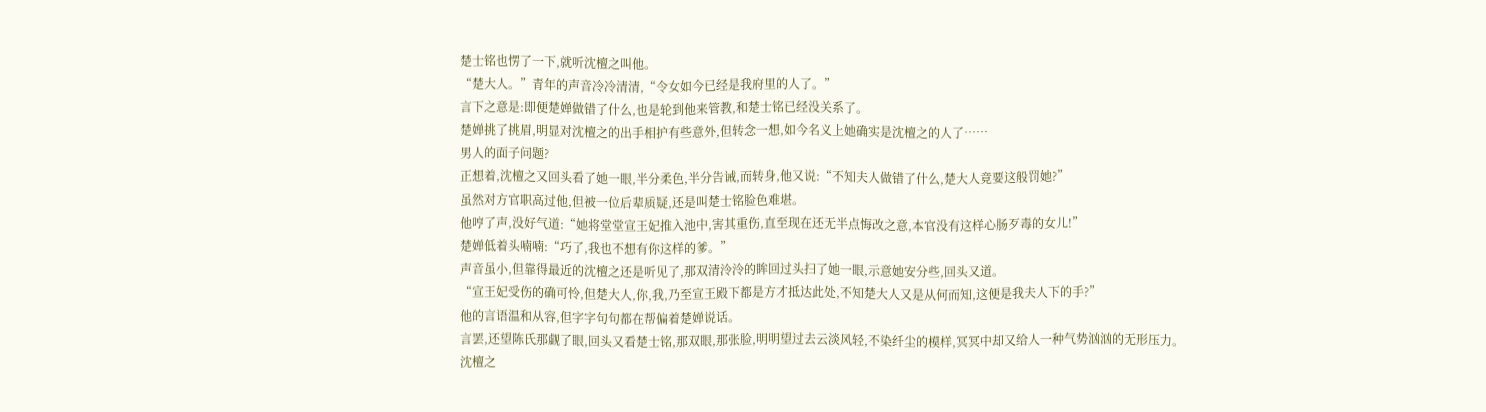楚士铭也愣了一下,就听沈檀之叫他。
“楚大人。”青年的声音冷冷清清,“令女如今已经是我府里的人了。”
言下之意是:即便楚婵做错了什么,也是轮到他来管教,和楚士铭已经没关系了。
楚婵挑了挑眉,明显对沈檀之的出手相护有些意外,但转念一想,如今名义上她确实是沈檀之的人了……
男人的面子问题?
正想着,沈檀之又回头看了她一眼,半分柔色,半分告诫,而转身,他又说:“不知夫人做错了什么,楚大人竟要这般罚她?”
虽然对方官职高过他,但被一位后辈质疑,还是叫楚士铭脸色难堪。
他哼了声,没好气道:“她将堂堂宣王妃推入池中,害其重伤,直至现在还无半点悔改之意,本官没有这样心肠歹毒的女儿!”
楚婵低着头喃喃:“巧了,我也不想有你这样的爹。”
声音虽小,但靠得最近的沈檀之还是听见了,那双清泠泠的眸回过头扫了她一眼,示意她安分些,回头又道。
“宣王妃受伤的确可怜,但楚大人,你,我,乃至宣王殿下都是方才抵达此处,不知楚大人又是从何而知,这便是我夫人下的手?”
他的言语温和从容,但字字句句都在帮偏着楚婵说话。
言罢,还望陈氏那觑了眼,回头又看楚士铭,那双眼,那张脸,明明望过去云淡风轻,不染纤尘的模样,冥冥中却又给人一种气势汹汹的无形压力。
沈檀之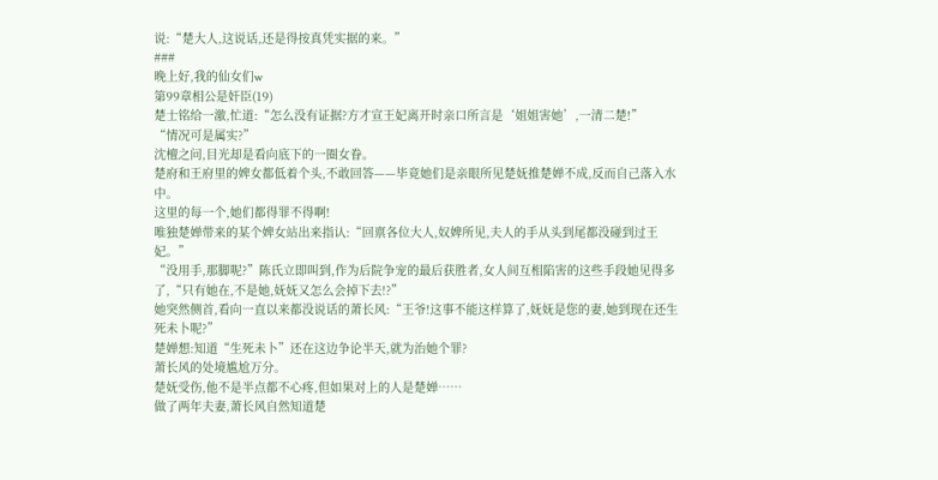说:“楚大人,这说话,还是得按真凭实据的来。”
###
晚上好,我的仙女们w
第99章相公是奸臣(19)
楚士铭给一激,忙道:“怎么没有证据?方才宣王妃离开时亲口所言是‘姐姐害她’,一清二楚!”
“情况可是属实?”
沈檀之问,目光却是看向底下的一圈女眷。
楚府和王府里的婢女都低着个头,不敢回答——毕竟她们是亲眼所见楚妩推楚婵不成,反而自己落入水中。
这里的每一个,她们都得罪不得啊!
唯独楚婵带来的某个婢女站出来指认:“回禀各位大人,奴婢所见,夫人的手从头到尾都没碰到过王妃。”
“没用手,那脚呢?”陈氏立即叫到,作为后院争宠的最后获胜者,女人间互相陷害的这些手段她见得多了,“只有她在,不是她,妩妩又怎么会掉下去!?”
她突然侧首,看向一直以来都没说话的萧长风:“王爷!这事不能这样算了,妩妩是您的妻,她到现在还生死未卜呢?”
楚婵想:知道“生死未卜”还在这边争论半天,就为治她个罪?
萧长风的处境尴尬万分。
楚妩受伤,他不是半点都不心疼,但如果对上的人是楚婵……
做了两年夫妻,萧长风自然知道楚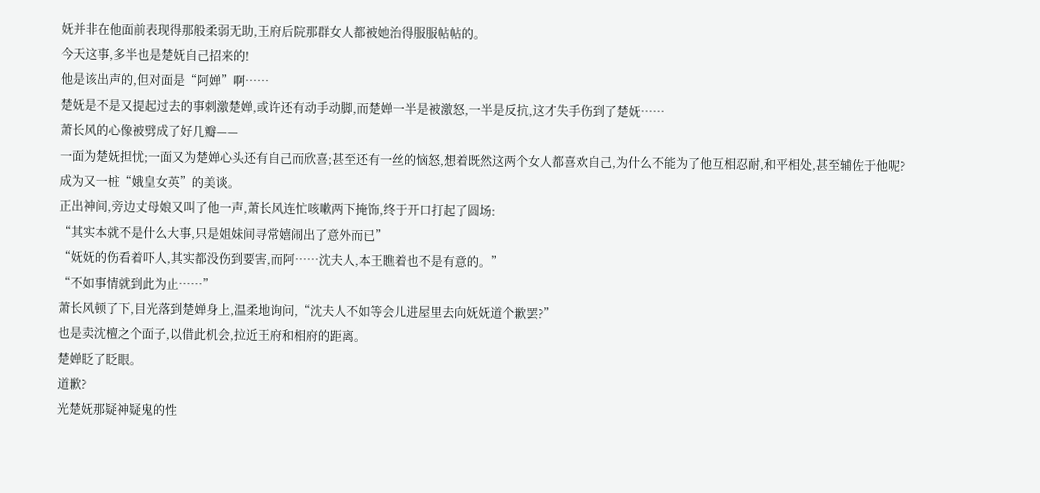妩并非在他面前表现得那般柔弱无助,王府后院那群女人都被她治得服服帖帖的。
今天这事,多半也是楚妩自己招来的!
他是该出声的,但对面是“阿婵”啊……
楚妩是不是又提起过去的事刺激楚婵,或许还有动手动脚,而楚婵一半是被激怒,一半是反抗,这才失手伤到了楚妩……
萧长风的心像被劈成了好几瓣——
一面为楚妩担忧;一面又为楚婵心头还有自己而欣喜;甚至还有一丝的恼怒,想着既然这两个女人都喜欢自己,为什么不能为了他互相忍耐,和平相处,甚至辅佐于他呢?
成为又一桩“娥皇女英”的美谈。
正出神间,旁边丈母娘又叫了他一声,萧长风连忙咳嗽两下掩饰,终于开口打起了圆场:
“其实本就不是什么大事,只是姐妹间寻常嬉闹出了意外而已”
“妩妩的伤看着吓人,其实都没伤到要害,而阿……沈夫人,本王瞧着也不是有意的。”
“不如事情就到此为止……”
萧长风顿了下,目光落到楚婵身上,温柔地询问,“沈夫人不如等会儿进屋里去向妩妩道个歉罢?”
也是卖沈檀之个面子,以借此机会,拉近王府和相府的距离。
楚婵眨了眨眼。
道歉?
光楚妩那疑神疑鬼的性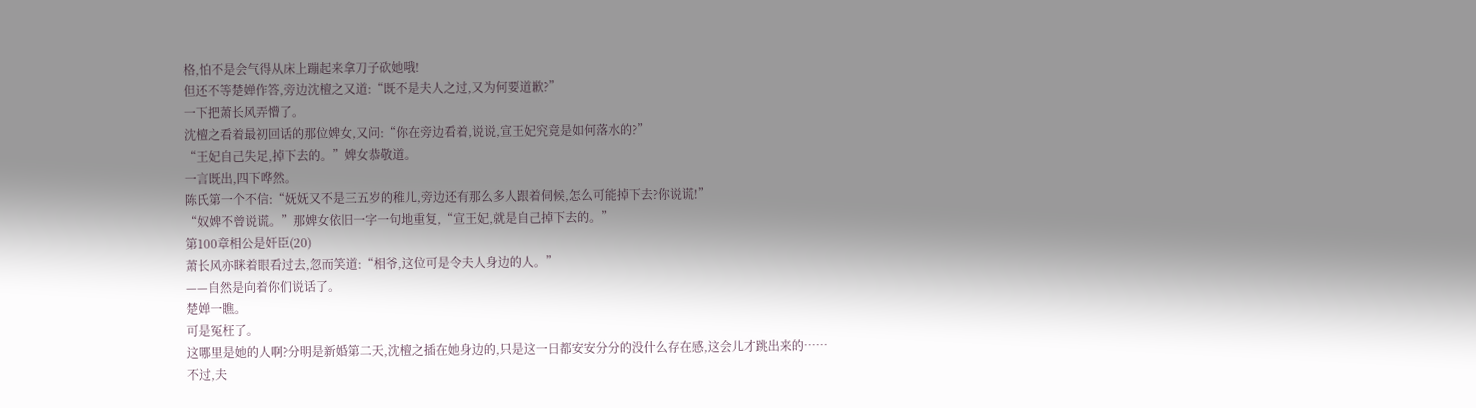格,怕不是会气得从床上蹦起来拿刀子砍她哦!
但还不等楚婵作答,旁边沈檀之又道:“既不是夫人之过,又为何要道歉?”
一下把萧长风弄懵了。
沈檀之看着最初回话的那位婢女,又问:“你在旁边看着,说说,宣王妃究竟是如何落水的?”
“王妃自己失足,掉下去的。”婢女恭敬道。
一言既出,四下哗然。
陈氏第一个不信:“妩妩又不是三五岁的稚儿,旁边还有那么多人跟着伺候,怎么可能掉下去?你说谎!”
“奴婢不曾说谎。”那婢女依旧一字一句地重复,“宣王妃,就是自己掉下去的。”
第100章相公是奸臣(20)
萧长风亦眯着眼看过去,忽而笑道:“相爷,这位可是令夫人身边的人。”
——自然是向着你们说话了。
楚婵一瞧。
可是冤枉了。
这哪里是她的人啊?分明是新婚第二天,沈檀之插在她身边的,只是这一日都安安分分的没什么存在感,这会儿才跳出来的……
不过,夫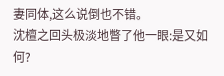妻同体,这么说倒也不错。
沈檀之回头极淡地瞥了他一眼:是又如何?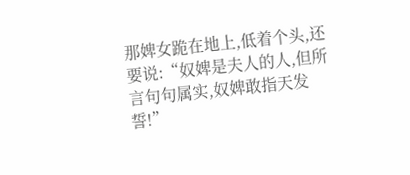那婢女跪在地上,低着个头,还要说:“奴婢是夫人的人,但所言句句属实,奴婢敢指天发誓!”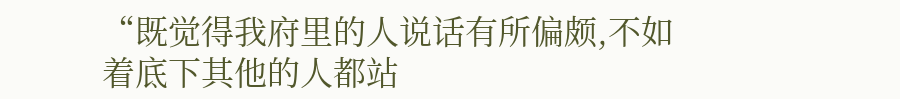“既觉得我府里的人说话有所偏颇,不如着底下其他的人都站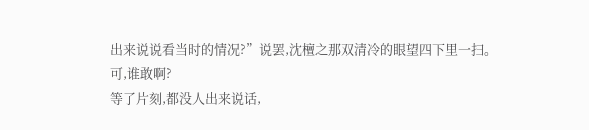出来说说看当时的情况?”说罢,沈檀之那双清冷的眼望四下里一扫。
可,谁敢啊?
等了片刻,都没人出来说话,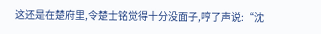这还是在楚府里,令楚士铭觉得十分没面子,哼了声说:“沈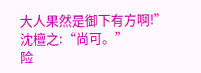大人果然是御下有方啊!”
沈檀之:“尚可。”
险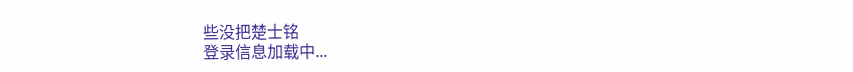些没把楚士铭
登录信息加载中...